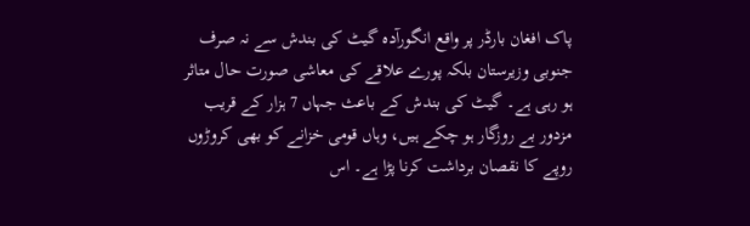پاک افغان بارڈر پر واقع انگورآدہ گیٹ کی بندش سے نہ صرف جنوبی وزیرستان بلکہ پورے علاقے کی معاشی صورت حال متاثر ہو رہی ہے۔ گیٹ کی بندش کے باعث جہاں 7 ہزار کے قریب مزدور بے روزگار ہو چکے ہیں، وہاں قومی خزانے کو بھی کروڑوں روپے کا نقصان برداشت کرنا پڑا ہے۔ اس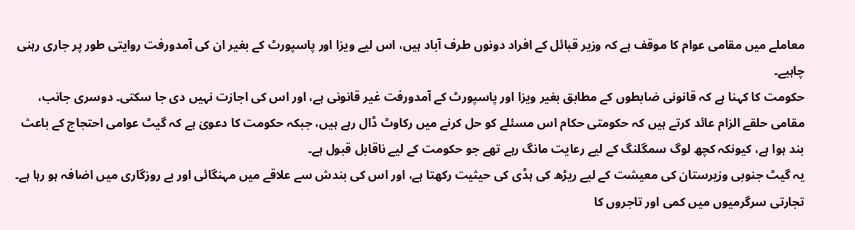معاملے میں مقامی عوام کا موقف ہے کہ وزیر قبائل کے افراد دونوں طرف آباد ہیں، اس لیے ویزا اور پاسپورٹ کے بغیر ان کی آمدورفت روایتی طور پر جاری رہنی چاہیے۔
حکومت کا کہنا ہے کہ قانونی ضابطوں کے مطابق بغیر ویزا اور پاسپورٹ کے آمدورفت غیر قانونی ہے، اور اس کی اجازت نہیں دی جا سکتی۔ دوسری جانب، مقامی حلقے الزام عائد کرتے ہیں کہ حکومتی حکام اس مسئلے کو حل کرنے میں رکاوٹ ڈال رہے ہیں، جبکہ حکومت کا دعویٰ ہے کہ گیٹ عوامی احتجاج کے باعث بند ہوا ہے، کیونکہ کچھ لوگ سمگلنگ کے لیے رعایت مانگ رہے تھے جو حکومت کے لیے ناقابل قبول ہے۔
یہ گیٹ جنوبی وزیرستان کی معیشت کے لیے ریڑھ کی ہڈی کی حیثیت رکھتا ہے، اور اس کی بندش سے علاقے میں مہنگائی اور بے روزگاری میں اضافہ ہو رہا ہے۔ تجارتی سرگرمیوں میں کمی اور تاجروں کا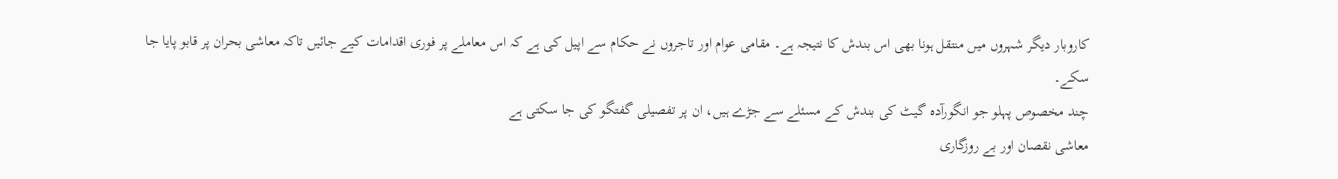کاروبار دیگر شہروں میں منتقل ہونا بھی اس بندش کا نتیجہ ہے۔ مقامی عوام اور تاجروں نے حکام سے اپیل کی ہے کہ اس معاملے پر فوری اقدامات کیے جائیں تاکہ معاشی بحران پر قابو پایا جا سکے۔
چند مخصوص پہلو جو انگورآدہ گیٹ کی بندش کے مسئلے سے جڑے ہیں، ان پر تفصیلی گفتگو کی جا سکتی ہے
معاشی نقصان اور بے روزگاری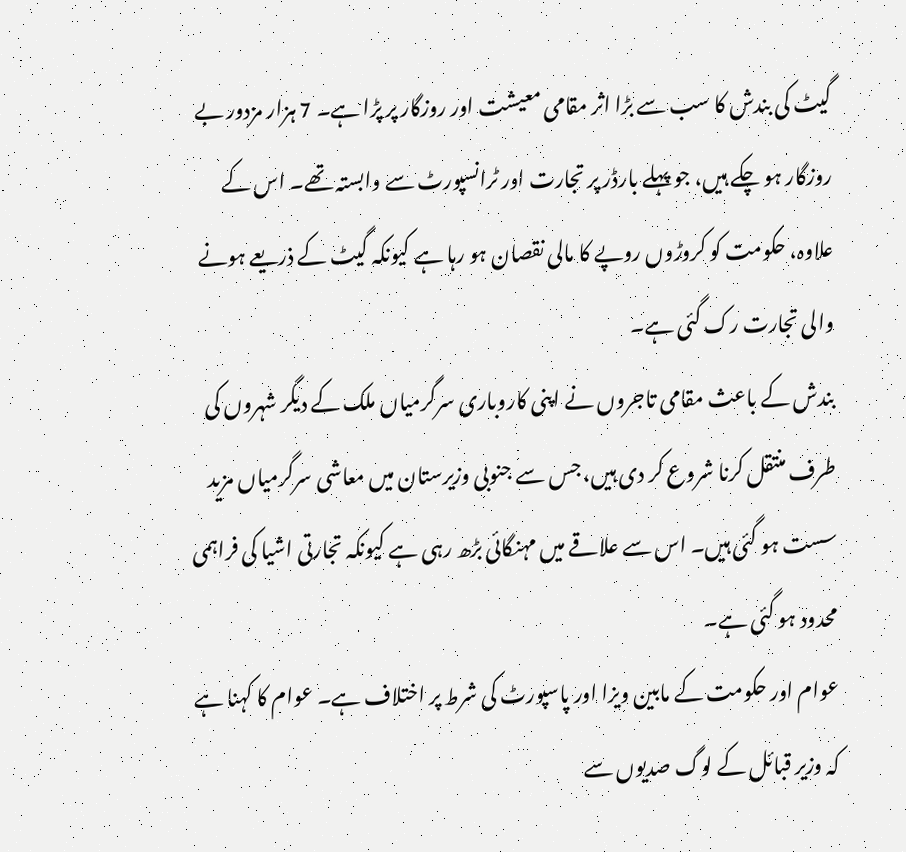گیٹ کی بندش کا سب سے بڑا اثر مقامی معیشت اور روزگار پر پڑا ہے۔ 7 ہزار مزدور بے روزگار ہو چکے ہیں، جو پہلے بارڈر پر تجارت اور ٹرانسپورٹ سے وابستہ تھے۔ اس کے علاوہ، حکومت کو کروڑوں روپے کا مالی نقصان ہو رہا ہے کیونکہ گیٹ کے ذریعے ہونے والی تجارت رک گئی ہے۔
بندش کے باعث مقامی تاجروں نے اپنی کاروباری سرگرمیاں ملک کے دیگر شہروں کی طرف منتقل کرنا شروع کر دی ہیں، جس سے جنوبی وزیرستان میں معاشی سرگرمیاں مزید سست ہو گئی ہیں۔ اس سے علاقے میں مہنگائی بڑھ رہی ہے کیونکہ تجارتی اشیا کی فراہمی محدود ہو گئی ہے۔
عوام اور حکومت کے مابین ویزا اور پاسپورٹ کی شرط پر اختلاف ہے۔ عوام کا کہنا ہے کہ وزیر قبائل کے لوگ صدیوں سے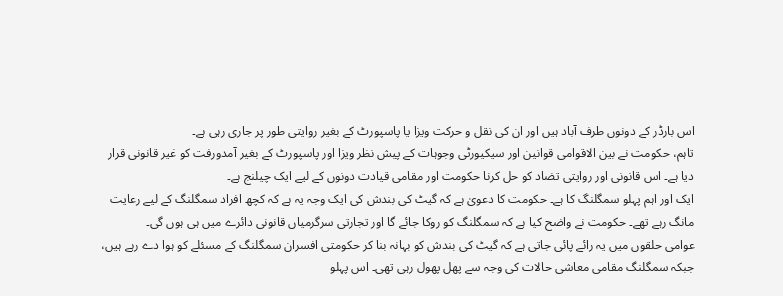اس بارڈر کے دونوں طرف آباد ہیں اور ان کی نقل و حرکت ویزا یا پاسپورٹ کے بغیر روایتی طور پر جاری رہی ہے۔
تاہم، حکومت نے بین الاقوامی قوانین اور سیکیورٹی وجوہات کے پیش نظر ویزا اور پاسپورٹ کے بغیر آمدورفت کو غیر قانونی قرار دیا ہے۔ اس قانونی اور روایتی تضاد کو حل کرنا حکومت اور مقامی قیادت دونوں کے لیے ایک چیلنج ہے۔
ایک اور اہم پہلو سمگلنگ کا ہے۔ حکومت کا دعویٰ ہے کہ گیٹ کی بندش کی ایک وجہ یہ ہے کہ کچھ افراد سمگلنگ کے لیے رعایت مانگ رہے تھے۔ حکومت نے واضح کیا ہے کہ سمگلنگ کو روکا جائے گا اور تجارتی سرگرمیاں قانونی دائرے میں ہی ہوں گی۔
عوامی حلقوں میں یہ رائے پائی جاتی ہے کہ گیٹ کی بندش کو بہانہ بنا کر حکومتی افسران سمگلنگ کے مسئلے کو ہوا دے رہے ہیں، جبکہ سمگلنگ مقامی معاشی حالات کی وجہ سے پھل پھول رہی تھی۔ اس پہلو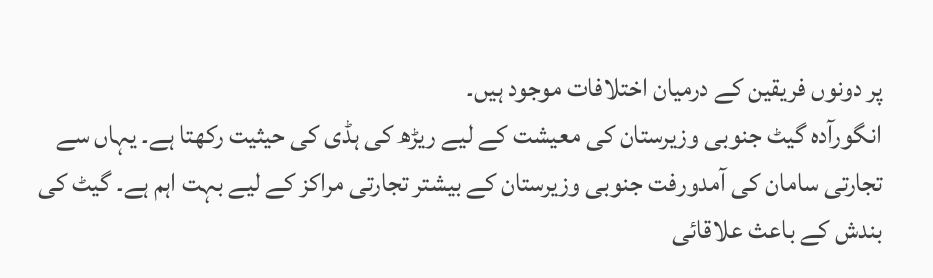پر دونوں فریقین کے درمیان اختلافات موجود ہیں۔
انگورآدہ گیٹ جنوبی وزیرستان کی معیشت کے لیے ریڑھ کی ہڈی کی حیثیت رکھتا ہے۔ یہاں سے تجارتی سامان کی آمدورفت جنوبی وزیرستان کے بیشتر تجارتی مراکز کے لیے بہت اہم ہے۔ گیٹ کی بندش کے باعث علاقائی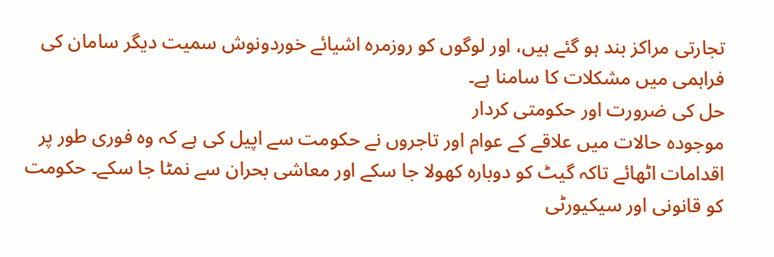تجارتی مراکز بند ہو گئے ہیں، اور لوگوں کو روزمرہ اشیائے خوردونوش سمیت دیگر سامان کی فراہمی میں مشکلات کا سامنا ہے۔
حل کی ضرورت اور حکومتی کردار
موجودہ حالات میں علاقے کے عوام اور تاجروں نے حکومت سے اپیل کی ہے کہ وہ فوری طور پر اقدامات اٹھائے تاکہ گیٹ کو دوبارہ کھولا جا سکے اور معاشی بحران سے نمٹا جا سکے۔ حکومت کو قانونی اور سیکیورٹی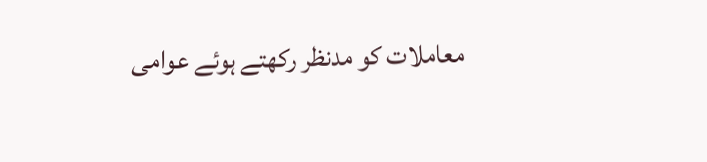معاملات کو مدنظر رکھتے ہوئے عوامی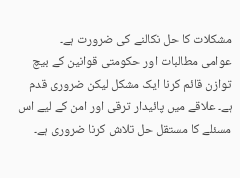مشکلات کا حل نکالنے کی ضرورت ہے۔
عوامی مطالبات اور حکومتی قوانین کے بیچ توازن قائم کرنا ایک مشکل لیکن ضروری قدم ہے۔ علاقے میں پائیدار ترقی اور امن کے لیے اس مسئلے کا مستقل حل تلاش کرنا ضروری ہے۔